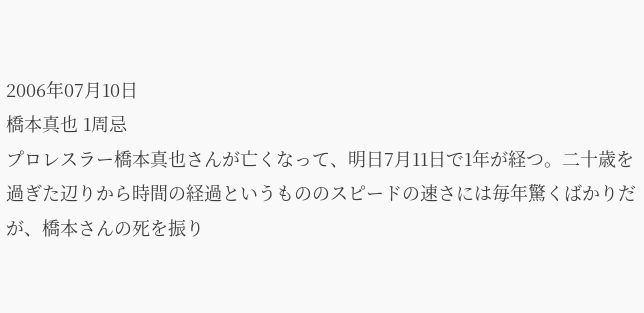2006年07月10日
橋本真也 1周忌
プロレスラー橋本真也さんが亡くなって、明日7月11日で1年が経つ。二十歳を過ぎた辺りから時間の経過というもののスピードの速さには毎年驚くばかりだが、橋本さんの死を振り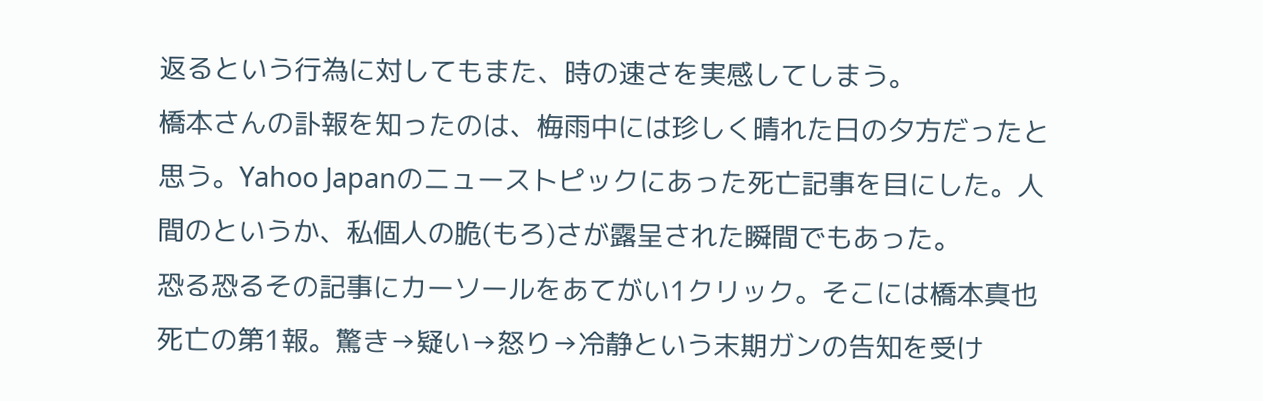返るという行為に対してもまた、時の速さを実感してしまう。
橋本さんの訃報を知ったのは、梅雨中には珍しく晴れた日の夕方だったと思う。Yahoo Japanのニューストピックにあった死亡記事を目にした。人間のというか、私個人の脆(もろ)さが露呈された瞬間でもあった。
恐る恐るその記事にカーソールをあてがい1クリック。そこには橋本真也死亡の第1報。驚き→疑い→怒り→冷静という末期ガンの告知を受け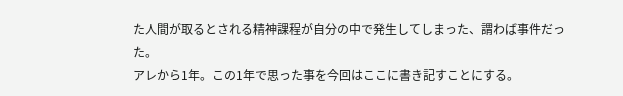た人間が取るとされる精神課程が自分の中で発生してしまった、謂わば事件だった。
アレから1年。この1年で思った事を今回はここに書き記すことにする。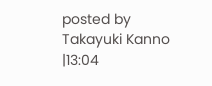posted by Takayuki Kanno |13:04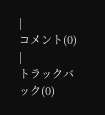|
コメント(0) |
トラックバック(0)